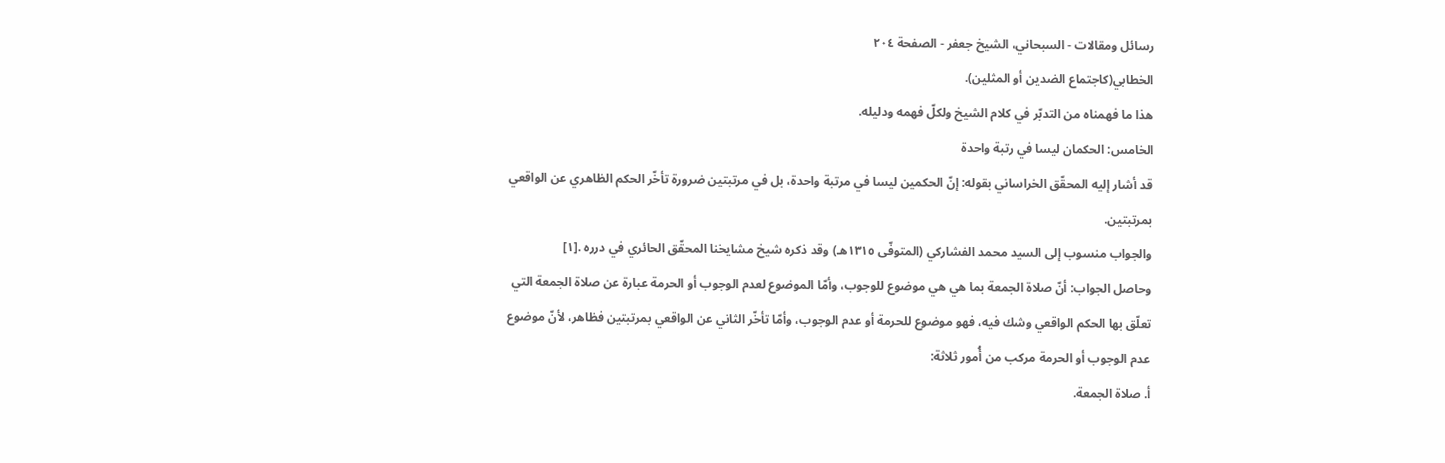رسائل ومقالات - السبحاني، الشيخ جعفر - الصفحة ٢٠٤
الخطابي(كاجتماع الضدين أو المثلين).
هذا ما فهمناه من التدبّر في كلام الشيخ ولكلّ فهمه ودليله.
الخامس: الحكمان ليسا في رتبة واحدة
قد أشار إليه المحقّق الخراساني بقوله: إنّ الحكمين ليسا في مرتبة واحدة، بل في مرتبتين ضرورة تأخّر الحكم الظاهري عن الواقعي بمرتبتين.
والجواب منسوب إلى السيد محمد الفشاركي (المتوفّى ١٣١٥هـ) وقد ذكره شيخ مشايخنا المحقّق الحائري في درره .[١]
وحاصل الجواب: أنّ صلاة الجمعة بما هي هي موضوع للوجوب، وأمّا الموضوع لعدم الوجوب أو الحرمة عبارة عن صلاة الجمعة التي تعلّق بها الحكم الواقعي وشك فيه، فهو موضوع للحرمة أو عدم الوجوب، وأمّا تأخّر الثاني عن الواقعي بمرتبتين فظاهر، لأنّ موضوع عدم الوجوب أو الحرمة مركب من أُمور ثلاثة:
أ. صلاة الجمعة.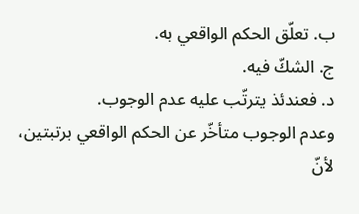ب. تعلّق الحكم الواقعي به.
ج. الشكّ فيه.
د. فعندئذ يترتّب عليه عدم الوجوب.
وعدم الوجوب متأخّر عن الحكم الواقعي برتبتين، لأنّ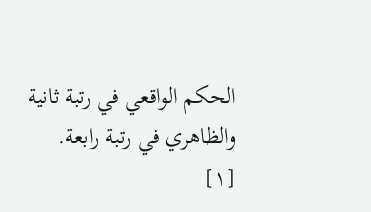الحكم الواقعي في رتبة ثانية والظاهري في رتبة رابعة.
[١]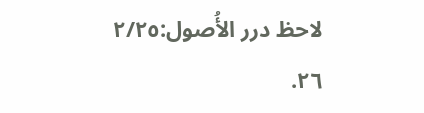لاحظ درر الأُصول:٢/٢٥ ٢٦.